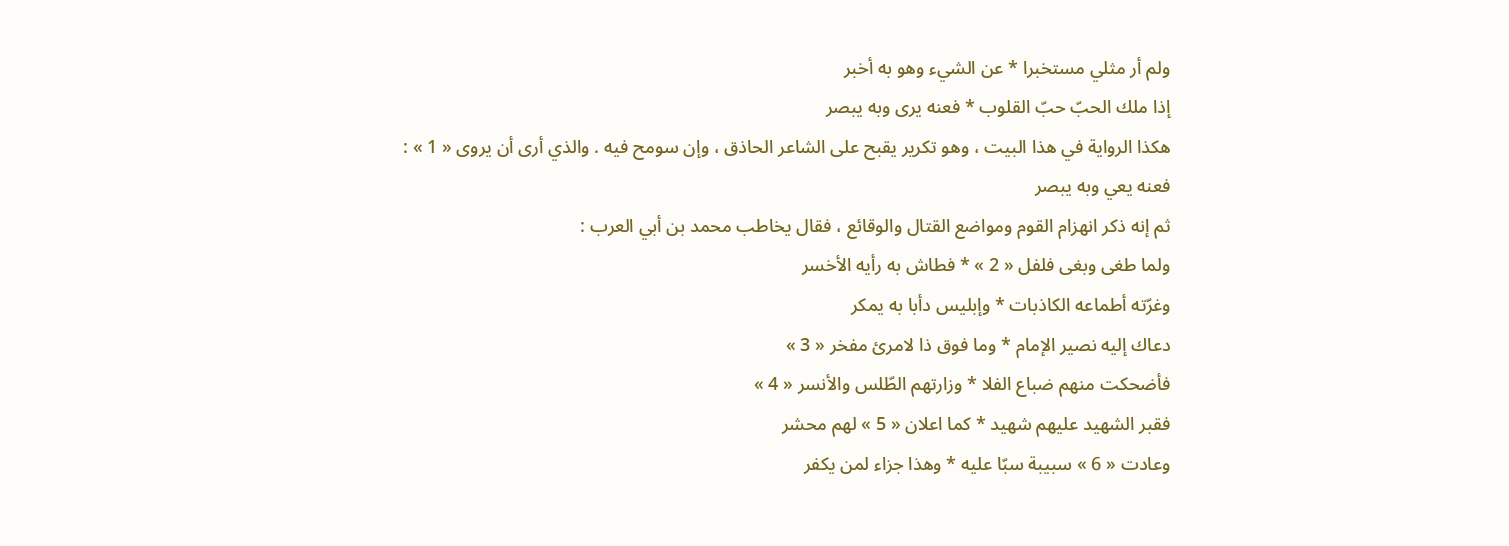ولم أر مثلي مستخبرا * عن الشيء وهو به أخبر
إذا ملك الحبّ حبّ القلوب * فعنه يرى وبه يبصر
هكذا الرواية في هذا البيت ، وهو تكرير يقبح على الشاعر الحاذق ، وإن سومح فيه . والذي أرى أن يروى « 1 » :
فعنه يعي وبه يبصر
ثم إنه ذكر انهزام القوم ومواضع القتال والوقائع ، فقال يخاطب محمد بن أبي العرب :
ولما طغى وبغى فلفل « 2 » * فطاش به رأيه الأخسر
وغرّته أطماعه الكاذبات * وإبليس دأبا به يمكر
دعاك إليه نصير الإمام * وما فوق ذا لامرئ مفخر « 3 »
فأضحكت منهم ضباع الفلا * وزارتهم الطّلس والأنسر « 4 »
فقبر الشهيد عليهم شهيد * كما اعلان « 5 » لهم محشر
وعادت « 6 » سبيبة سبّا عليه * وهذا جزاء لمن يكفر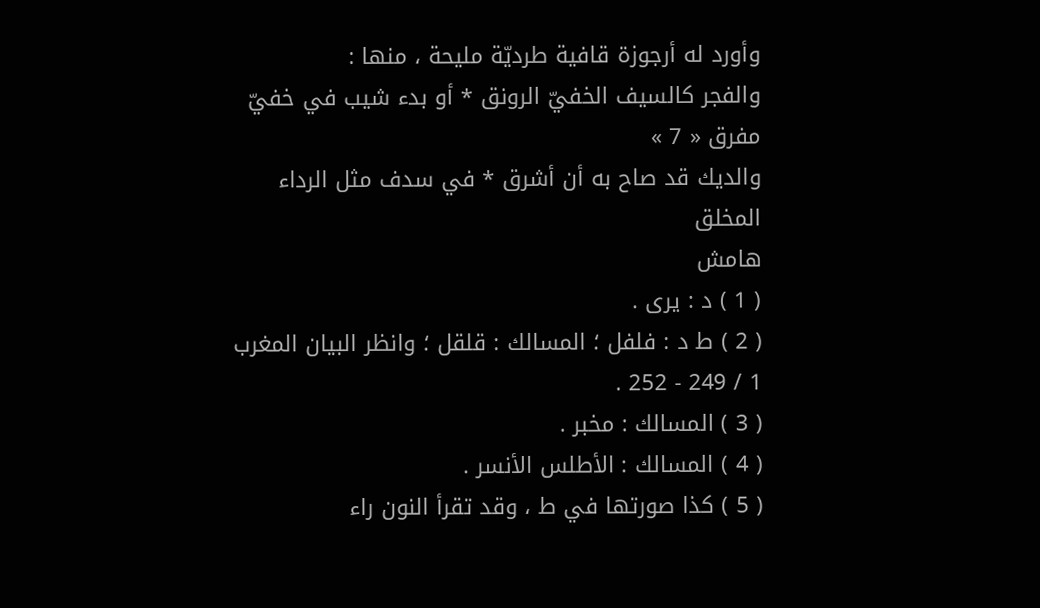وأورد له أرجوزة قافية طرديّة مليحة ، منها :
والفجر كالسيف الخفيّ الرونق * أو بدء شيب في خفيّ مفرق « 7 »
والديك قد صاح به أن أشرق * في سدف مثل الرداء المخلق
هامش
( 1 ) د : يرى .
( 2 ) ط د : فلفل ؛ المسالك : قلقل ؛ وانظر البيان المغرب 1 / 249 - 252 .
( 3 ) المسالك : مخبر .
( 4 ) المسالك : الأطلس الأنسر .
( 5 ) كذا صورتها في ط ، وقد تقرأ النون راء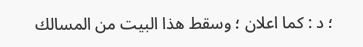؛ د : كما اعلان ؛ وسقط هذا البيت من المسالك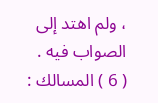، ولم اهتد إلى الصواب فيه .
( 6 ) المسالك :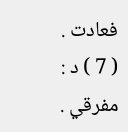فعادت .
( 7 ) د : مفرقي .